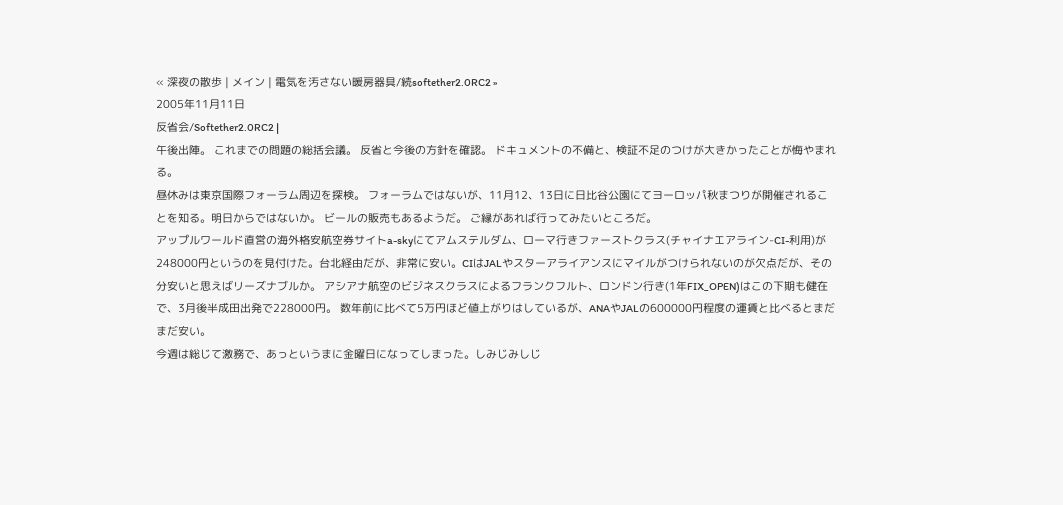« 深夜の散歩 | メイン | 電気を汚さない暖房器具/続softether2.0RC2 »
2005年11月11日
反省会/Softether2.0RC2 |
午後出陣。 これまでの問題の総括会議。 反省と今後の方針を確認。 ドキュメントの不備と、検証不足のつけが大きかったことが悔やまれる。
昼休みは東京国際フォーラム周辺を探検。 フォーラムではないが、11月12、13日に日比谷公園にてヨーロッパ秋まつりが開催されることを知る。明日からではないか。 ビールの販売もあるようだ。 ご縁があれば行ってみたいところだ。
アップルワールド直営の海外格安航空券サイトa-skyにてアムステルダム、ローマ行きファーストクラス(チャイナエアライン-CI-利用)が248000円というのを見付けた。台北経由だが、非常に安い。CIはJALやスターアライアンスにマイルがつけられないのが欠点だが、その分安いと思えばリーズナブルか。 アシアナ航空のビジネスクラスによるフランクフルト、ロンドン行き(1年FIX_OPEN)はこの下期も健在で、3月後半成田出発で228000円。 数年前に比べて5万円ほど値上がりはしているが、ANAやJALの600000円程度の運賃と比べるとまだまだ安い。
今週は総じて激務で、あっというまに金曜日になってしまった。しみじみしじ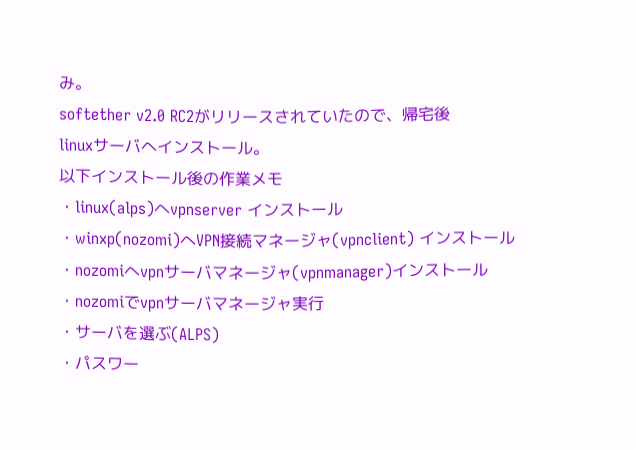み。
softether v2.0 RC2がリリースされていたので、帰宅後
linuxサーバへインストール。
以下インストール後の作業メモ
・linux(alps)へvpnserver インストール
・winxp(nozomi)へVPN接続マネージャ(vpnclient) インストール
・nozomiへvpnサーバマネージャ(vpnmanager)インストール
・nozomiでvpnサーバマネージャ実行
・サーバを選ぶ(ALPS)
・パスワー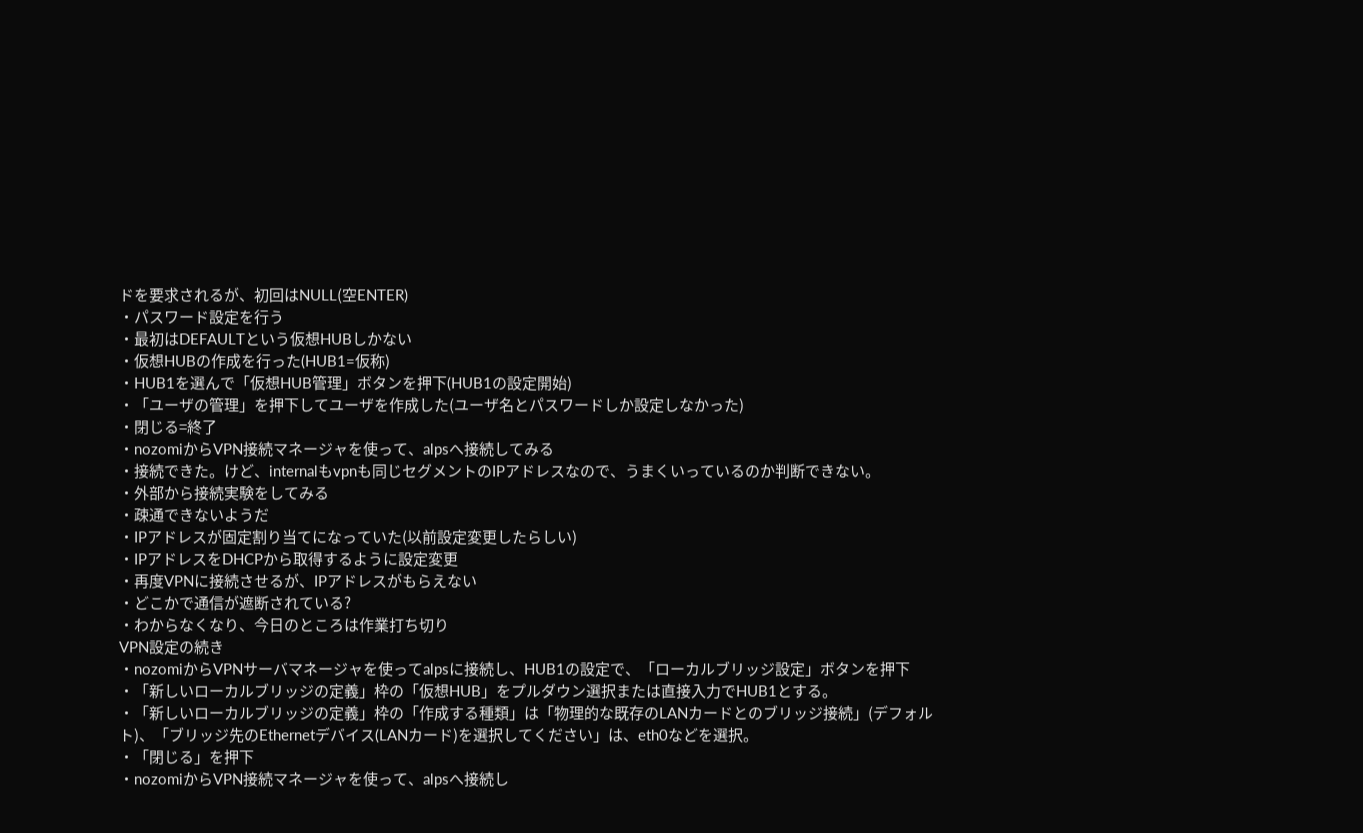ドを要求されるが、初回はNULL(空ENTER)
・パスワード設定を行う
・最初はDEFAULTという仮想HUBしかない
・仮想HUBの作成を行った(HUB1=仮称)
・HUB1を選んで「仮想HUB管理」ボタンを押下(HUB1の設定開始)
・「ユーザの管理」を押下してユーザを作成した(ユーザ名とパスワードしか設定しなかった)
・閉じる=終了
・nozomiからVPN接続マネージャを使って、alpsへ接続してみる
・接続できた。けど、internalもvpnも同じセグメントのIPアドレスなので、うまくいっているのか判断できない。
・外部から接続実験をしてみる
・疎通できないようだ
・IPアドレスが固定割り当てになっていた(以前設定変更したらしい)
・IPアドレスをDHCPから取得するように設定変更
・再度VPNに接続させるが、IPアドレスがもらえない
・どこかで通信が遮断されている?
・わからなくなり、今日のところは作業打ち切り
VPN設定の続き
・nozomiからVPNサーバマネージャを使ってalpsに接続し、HUB1の設定で、「ローカルブリッジ設定」ボタンを押下
・「新しいローカルブリッジの定義」枠の「仮想HUB」をプルダウン選択または直接入力でHUB1とする。
・「新しいローカルブリッジの定義」枠の「作成する種類」は「物理的な既存のLANカードとのブリッジ接続」(デフォルト)、「ブリッジ先のEthernetデバイス(LANカード)を選択してください」は、eth0などを選択。
・「閉じる」を押下
・nozomiからVPN接続マネージャを使って、alpsへ接続し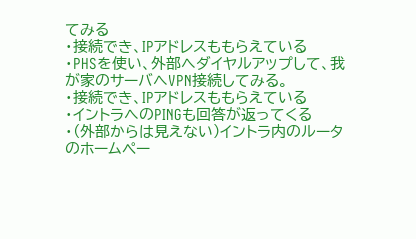てみる
・接続でき、IPアドレスももらえている
・PHSを使い、外部へダイヤルアップして、我が家のサーバへVPN接続してみる。
・接続でき、IPアドレスももらえている
・イントラへのPINGも回答が返ってくる
・(外部からは見えない)イントラ内のルータのホームペー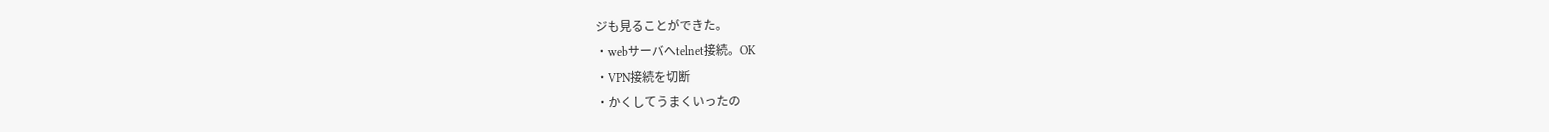ジも見ることができた。
・webサーバへtelnet接続。OK
・VPN接続を切断
・かくしてうまくいったの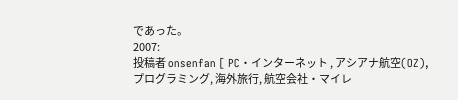であった。
2007:
投稿者 onsenfan [ PC・インターネット , アシアナ航空(OZ), プログラミング, 海外旅行, 航空会社・マイレ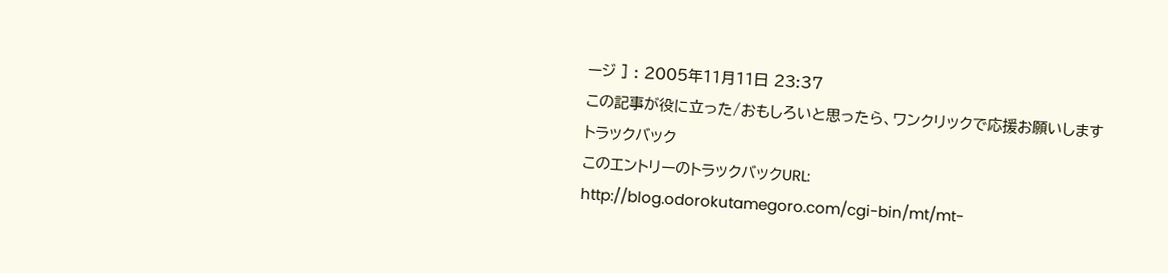ージ ] : 2005年11月11日 23:37
この記事が役に立った/おもしろいと思ったら、ワンクリックで応援お願いします
トラックバック
このエントリーのトラックバックURL:
http://blog.odorokutamegoro.com/cgi-bin/mt/mt-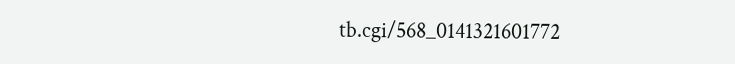tb.cgi/568_0141321601772